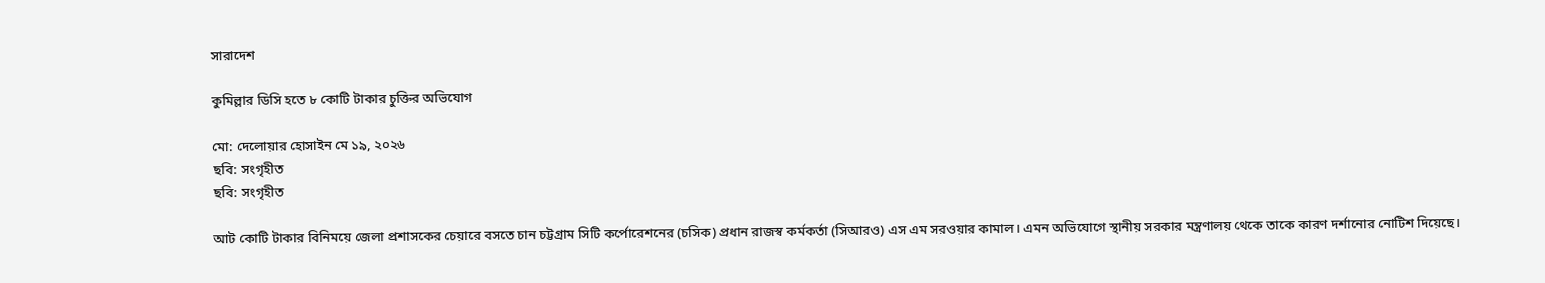সারাদেশ

কুমিল্লার ডিসি হতে ৮ কোটি টাকার চুক্তির অভিযোগ

মো: দেলোয়ার হোসাইন মে ১৯, ২০২৬
ছবি: সংগৃহীত
ছবি: সংগৃহীত

আট কোটি টাকার বিনিময়ে জেলা প্রশাসকের চেয়ারে বসতে চান চট্টগ্রাম সিটি কর্পোরেশনের (চসিক) প্রধান রাজস্ব কর্মকর্তা (সিআরও) এস এম সরওয়ার কামাল। এমন অভিযোগে স্থানীয় সরকার মন্ত্রণালয় থেকে তাকে কারণ দর্শানোর নোটিশ দিয়েছে।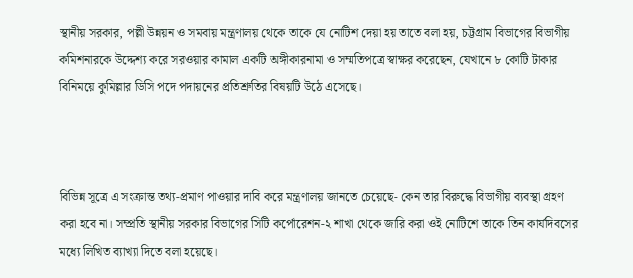স্থানীয় সরকার, পল্লী উন্নয়ন ও সমবায় মন্ত্রণালয় থেকে তাকে যে নোটিশ দেয়া হয় তাতে বলা হয়, চট্টগ্রাম বিভাগের বিভাগীয় কমিশনারকে উদ্দেশ্য করে সরওয়ার কামাল একটি অঙ্গীকারনামা ও সম্মতিপত্রে স্বাক্ষর করেছেন, যেখানে ৮ কোটি টাকার বিনিময়ে কুমিল্লার ডিসি পদে পদায়নের প্রতিশ্রুতির বিষয়টি উঠে এসেছে।



বিভিন্ন সূত্রে এ সংক্রান্ত তথ্য-প্রমাণ পাওয়ার দাবি করে মন্ত্রণালয় জানতে চেয়েছে- কেন তার বিরুদ্ধে বিভাগীয় ব্যবস্থা গ্রহণ করা হবে না। সম্প্রতি স্থানীয় সরকার বিভাগের সিটি কর্পোরেশন-২ শাখা থেকে জারি করা ওই নোটিশে তাকে তিন কার্যদিবসের মধ্যে লিখিত ব্যাখ্যা দিতে বলা হয়েছে।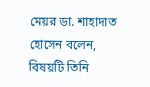মেয়র ডা. শাহাদাত হোসেন বলেন, বিষয়টি তিনি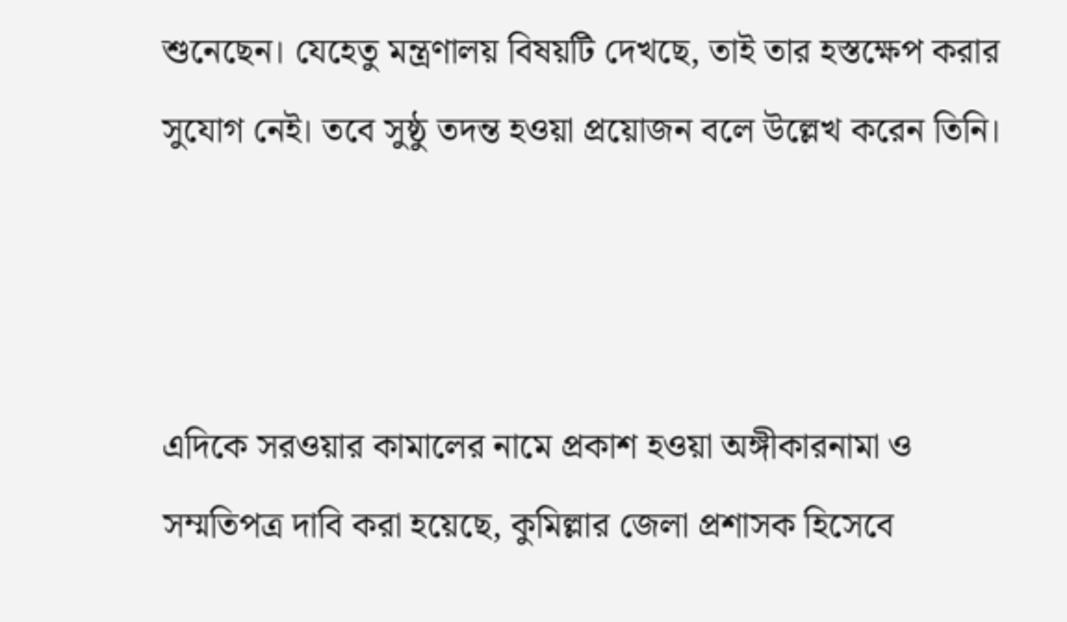শুনেছেন। যেহেতু মন্ত্রণালয় বিষয়টি দেখছে, তাই তার হস্তক্ষেপ করার সুযোগ নেই। তবে সুষ্ঠু তদন্ত হওয়া প্রয়োজন বলে উল্লেখ করেন তিনি।



এদিকে সরওয়ার কামালের নামে প্রকাশ হওয়া অঙ্গীকারনামা ও সম্মতিপত্র দাবি করা হয়েছে, কুমিল্লার জেলা প্রশাসক হিসেবে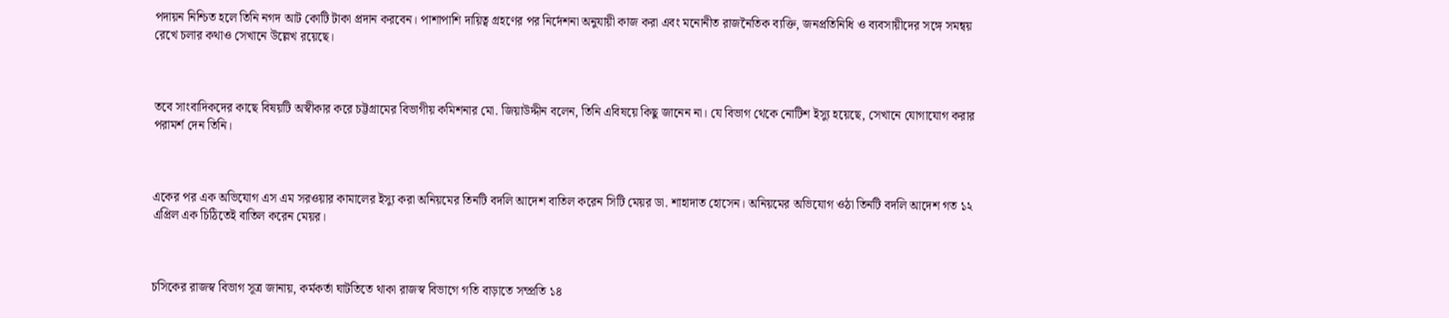পদায়ন নিশ্চিত হলে তিনি নগদ আট কোটি টাকা প্রদান করবেন। পাশাপাশি দায়িত্ব গ্রহণের পর নির্দেশনা অনুযায়ী কাজ করা এবং মনোনীত রাজনৈতিক ব্যক্তি, জনপ্রতিনিধি ও ব্যবসায়ীদের সঙ্গে সমন্বয় রেখে চলার কথাও সেখানে উল্লেখ রয়েছে।



তবে সাংবাদিকদের কাছে বিষয়টি অস্বীকার করে চট্টগ্রামের বিভাগীয় কমিশনার মো. জিয়াউদ্দীন বলেন, তিনি এবিষয়ে কিছু জানেন না। যে বিভাগ থেকে নোটিশ ইস্যু হয়েছে, সেখানে যোগাযোগ করার পরামর্শ দেন তিনি।



একের পর এক অভিযোগ এস এম সরওয়ার কামালের ইস্যু করা অনিয়মের তিনটি বদলি আদেশ বাতিল করেন সিটি মেয়র ডা. শাহাদাত হোসেন। অনিয়মের অভিযোগ ওঠা তিনটি বদলি আদেশ গত ১২ এপ্রিল এক চিঠিতেই বাতিল করেন মেয়র।



চসিকের রাজস্ব বিভাগ সূত্র জানায়, কর্মকর্তা ঘাটতিতে থাকা রাজস্ব বিভাগে গতি বাড়াতে সম্প্রতি ১৪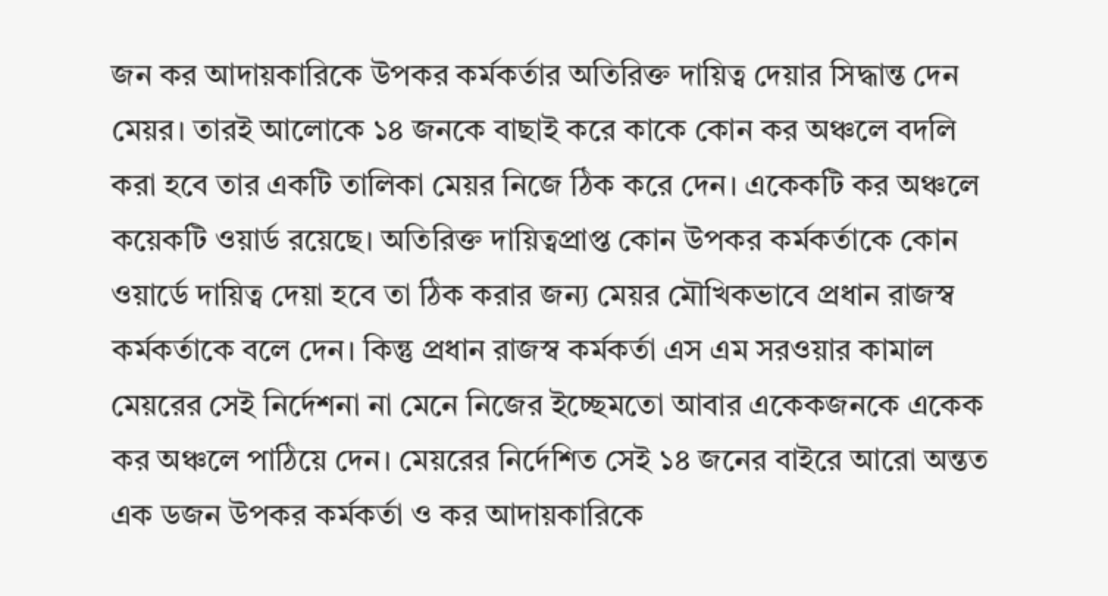জন কর আদায়কারিকে উপকর কর্মকর্তার অতিরিক্ত দায়িত্ব দেয়ার সিদ্ধান্ত দেন মেয়র। তারই আলোকে ১৪ জনকে বাছাই করে কাকে কোন কর অঞ্চলে বদলি করা হবে তার একটি তালিকা মেয়র নিজে ঠিক করে দেন। একেকটি কর অঞ্চলে কয়েকটি ওয়ার্ড রয়েছে। অতিরিক্ত দায়িত্বপ্রাপ্ত কোন উপকর কর্মকর্তাকে কোন ওয়ার্ডে দায়িত্ব দেয়া হবে তা ঠিক করার জন্য মেয়র মৌখিকভাবে প্রধান রাজস্ব কর্মকর্তাকে বলে দেন। কিন্তু প্রধান রাজস্ব কর্মকর্তা এস এম সরওয়ার কামাল মেয়রের সেই নির্দেশনা না মেনে নিজের ইচ্ছেমতো আবার একেকজনকে একেক কর অঞ্চলে পাঠিয়ে দেন। মেয়রের নির্দেশিত সেই ১৪ জনের বাইরে আরো অন্তত এক ডজন উপকর কর্মকর্তা ও কর আদায়কারিকে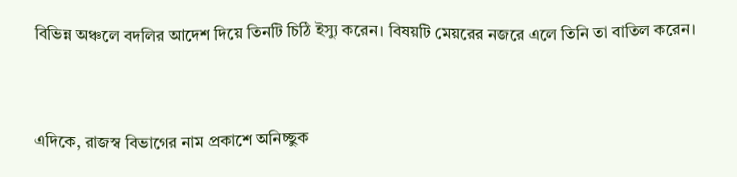বিভিন্ন অঞ্চলে বদলির আদেশ দিয়ে তিনটি চিঠি ইস্যু করেন। বিষয়টি মেয়রের নজরে এলে তিনি তা বাতিল করেন।



এদিকে, রাজস্ব বিভাগের নাম প্রকাশে অনিচ্ছুক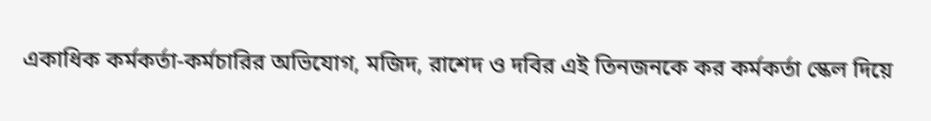একাধিক কর্মকর্তা-কর্মচারির অভিযোগ, মজিদ, রাশেদ ও দবির এই তিনজনকে কর কর্মকর্তা স্কেল দিয়ে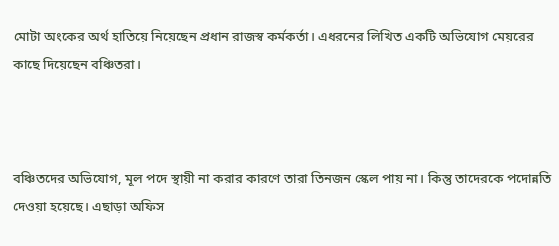মোটা অংকের অর্থ হাতিয়ে নিয়েছেন প্রধান রাজস্ব কর্মকর্তা। এধরনের লিখিত একটি অভিযোগ মেয়রের কাছে দিয়েছেন বঞ্চিতরা।



বঞ্চিতদের অভিযোগ, মূল পদে স্থায়ী না করার কারণে তারা তিনজন স্কেল পায় না। কিন্তু তাদেরকে পদোন্নতি দেওয়া হয়েছে। এছাড়া অফিস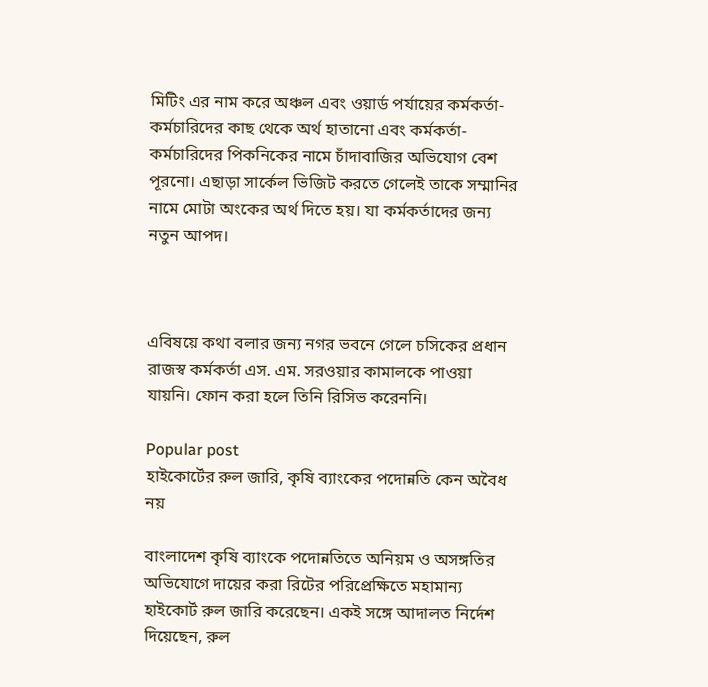মিটিং এর নাম করে অঞ্চল এবং ওয়ার্ড পর্যায়ের কর্মকর্তা-কর্মচারিদের কাছ থেকে অর্থ হাতানো এবং কর্মকর্তা-কর্মচারিদের পিকনিকের নামে চাঁদাবাজির অভিযোগ বেশ পূরনো। এছাড়া সার্কেল ভিজিট করতে গেলেই তাকে সম্মানির নামে মোটা অংকের অর্থ দিতে হয়। যা কর্মকর্তাদের জন্য নতুন আপদ।



এবিষয়ে কথা বলার জন্য নগর ভবনে গেলে চসিকের প্রধান রাজস্ব কর্মকর্তা এস. এম. সরওয়ার কামালকে পাওয়া যায়নি। ফোন করা হলে তিনি রিসিভ করেননি।

Popular post
হাইকোর্টের রুল জারি, কৃষি ব্যাংকের পদোন্নতি কেন অবৈধ নয়

বাংলাদেশ কৃষি ব্যাংকে পদোন্নতিতে অনিয়ম ও অসঙ্গতির অভিযোগে দায়ের করা রিটের পরিপ্রেক্ষিতে মহামান্য হাইকোর্ট রুল জারি করেছেন। একই সঙ্গে আদালত নির্দেশ দিয়েছেন, রুল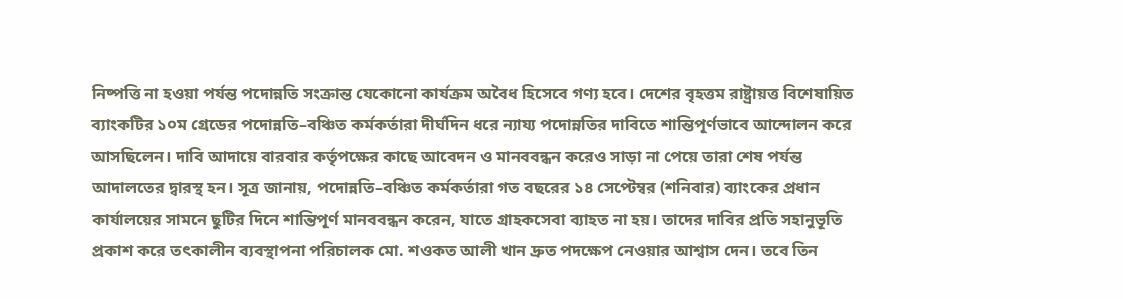নিষ্পত্তি না হওয়া পর্যন্ত পদোন্নতি সংক্রান্ত যেকোনো কার্যক্রম অবৈধ হিসেবে গণ্য হবে। দেশের বৃহত্তম রাষ্ট্রায়ত্ত বিশেষায়িত ব্যাংকটির ১০ম গ্রেডের পদোন্নতি–বঞ্চিত কর্মকর্তারা দীর্ঘদিন ধরে ন্যায্য পদোন্নতির দাবিতে শান্তিপূর্ণভাবে আন্দোলন করে আসছিলেন। দাবি আদায়ে বারবার কর্তৃপক্ষের কাছে আবেদন ও মানববন্ধন করেও সাড়া না পেয়ে তারা শেষ পর্যন্ত আদালতের দ্বারস্থ হন। সূত্র জানায়, পদোন্নতি–বঞ্চিত কর্মকর্তারা গত বছরের ১৪ সেপ্টেম্বর (শনিবার) ব্যাংকের প্রধান কার্যালয়ের সামনে ছুটির দিনে শান্তিপূর্ণ মানববন্ধন করেন, যাতে গ্রাহকসেবা ব্যাহত না হয়। তাদের দাবির প্রতি সহানুভূতি প্রকাশ করে তৎকালীন ব্যবস্থাপনা পরিচালক মো. শওকত আলী খান দ্রুত পদক্ষেপ নেওয়ার আশ্বাস দেন। তবে তিন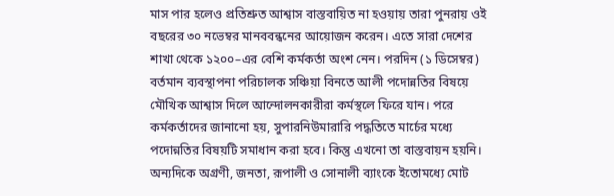মাস পার হলেও প্রতিশ্রুত আশ্বাস বাস্তবায়িত না হওয়ায় তারা পুনরায় ওই বছরের ৩০ নভেম্বর মানববন্ধনের আয়োজন করেন। এতে সারা দেশের শাখা থেকে ১২০০–এর বেশি কর্মকর্তা অংশ নেন। পরদিন (১ ডিসেম্বর) বর্তমান ব্যবস্থাপনা পরিচালক সঞ্চিয়া বিনতে আলী পদোন্নতির বিষয়ে মৌখিক আশ্বাস দিলে আন্দোলনকারীরা কর্মস্থলে ফিরে যান। পরে কর্মকর্তাদের জানানো হয়, সুপারনিউমারারি পদ্ধতিতে মার্চের মধ্যে পদোন্নতির বিষয়টি সমাধান করা হবে। কিন্তু এখনো তা বাস্তবায়ন হয়নি। অন্যদিকে অগ্রণী, জনতা, রূপালী ও সোনালী ব্যাংকে ইতোমধ্যে মোট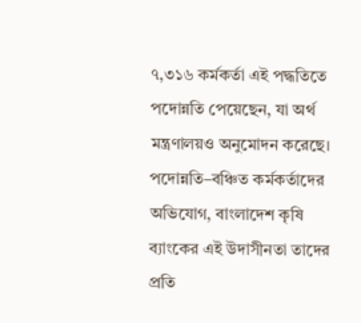৭,৩১৬ কর্মকর্তা এই পদ্ধতিতে পদোন্নতি পেয়েছেন, যা অর্থ মন্ত্রণালয়ও অনুমোদন করেছে। পদোন্নতি–বঞ্চিত কর্মকর্তাদের অভিযোগ, বাংলাদেশ কৃষি ব্যাংকের এই উদাসীনতা তাদের প্রতি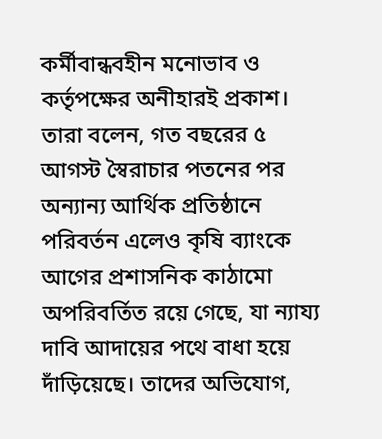কর্মীবান্ধবহীন মনোভাব ও কর্তৃপক্ষের অনীহারই প্রকাশ। তারা বলেন, গত বছরের ৫ আগস্ট স্বৈরাচার পতনের পর অন্যান্য আর্থিক প্রতিষ্ঠানে পরিবর্তন এলেও কৃষি ব্যাংকে আগের প্রশাসনিক কাঠামো অপরিবর্তিত রয়ে গেছে, যা ন্যায্য দাবি আদায়ের পথে বাধা হয়ে দাঁড়িয়েছে। তাদের অভিযোগ,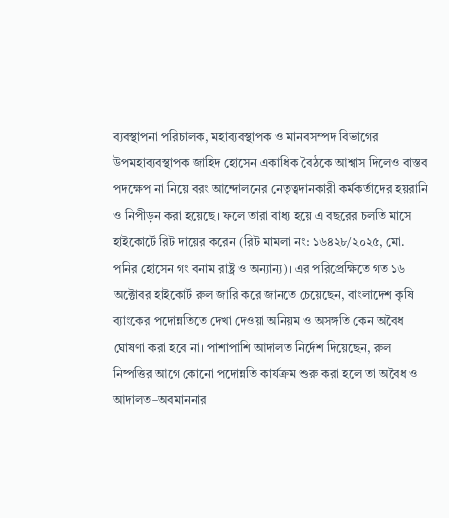ব্যবস্থাপনা পরিচালক, মহাব্যবস্থাপক ও মানবসম্পদ বিভাগের উপমহাব্যবস্থাপক জাহিদ হোসেন একাধিক বৈঠকে আশ্বাস দিলেও বাস্তব পদক্ষেপ না নিয়ে বরং আন্দোলনের নেতৃত্বদানকারী কর্মকর্তাদের হয়রানি ও নিপীড়ন করা হয়েছে। ফলে তারা বাধ্য হয়ে এ বছরের চলতি মাসে হাইকোর্টে রিট দায়ের করেন (রিট মামলা নং: ১৬৪২৮/২০২৫, মো. পনির হোসেন গং বনাম রাষ্ট্র ও অন্যান্য)। এর পরিপ্রেক্ষিতে গত ১৬ অক্টোবর হাইকোর্ট রুল জারি করে জানতে চেয়েছেন, বাংলাদেশ কৃষি ব্যাংকের পদোন্নতিতে দেখা দেওয়া অনিয়ম ও অসঙ্গতি কেন অবৈধ ঘোষণা করা হবে না। পাশাপাশি আদালত নির্দেশ দিয়েছেন, রুল নিষ্পত্তির আগে কোনো পদোন্নতি কার্যক্রম শুরু করা হলে তা অবৈধ ও আদালত–অবমাননার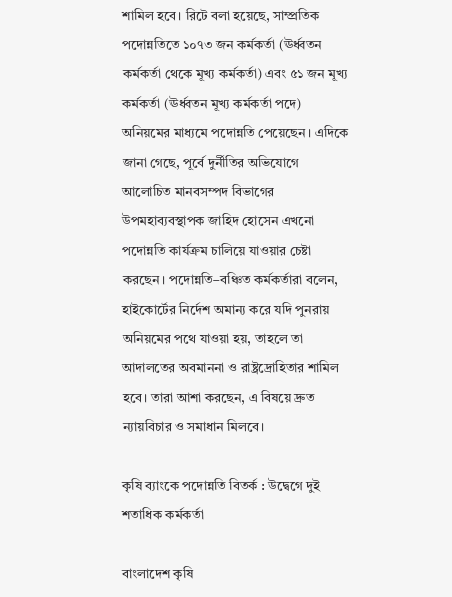শামিল হবে। রিটে বলা হয়েছে, সাম্প্রতিক পদোন্নতিতে ১০৭৩ জন কর্মকর্তা (ঊর্ধ্বতন কর্মকর্তা থেকে মূখ্য কর্মকর্তা) এবং ৫১ জন মূখ্য কর্মকর্তা (ঊর্ধ্বতন মূখ্য কর্মকর্তা পদে) অনিয়মের মাধ্যমে পদোন্নতি পেয়েছেন। এদিকে জানা গেছে, পূর্বে দুর্নীতির অভিযোগে আলোচিত মানবসম্পদ বিভাগের উপমহাব্যবস্থাপক জাহিদ হোসেন এখনো পদোন্নতি কার্যক্রম চালিয়ে যাওয়ার চেষ্টা করছেন। পদোন্নতি–বঞ্চিত কর্মকর্তারা বলেন, হাইকোর্টের নির্দেশ অমান্য করে যদি পুনরায় অনিয়মের পথে যাওয়া হয়, তাহলে তা আদালতের অবমাননা ও রাষ্ট্রদ্রোহিতার শামিল হবে। তারা আশা করছেন, এ বিষয়ে দ্রুত ন্যায়বিচার ও সমাধান মিলবে।

কৃষি ব্যাংকে পদোন্নতি বিতর্ক : উদ্বেগে দুই শতাধিক কর্মকর্তা

বাংলাদেশ কৃষি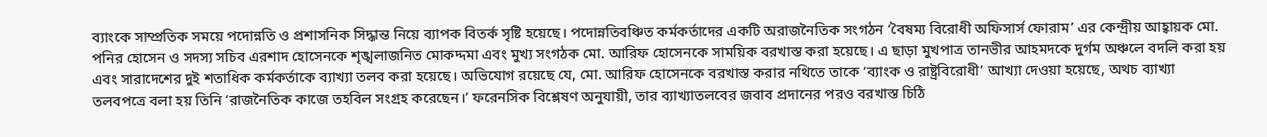ব্যাংকে সাম্প্রতিক সময়ে পদোন্নতি ও প্রশাসনিক সিদ্ধান্ত নিয়ে ব্যাপক বিতর্ক সৃষ্টি হয়েছে। পদোন্নতিবঞ্চিত কর্মকর্তাদের একটি অরাজনৈতিক সংগঠন ‘বৈষম্য বিরোধী অফিসার্স ফোরাম’ এর কেন্দ্রীয় আহ্বায়ক মো. পনির হোসেন ও সদস্য সচিব এরশাদ হোসেনকে শৃঙ্খলাজনিত মোকদ্দমা এবং মুখ্য সংগঠক মো. আরিফ হোসেনকে সাময়িক বরখাস্ত করা হয়েছে। এ ছাড়া মুখপাত্র তানভীর আহমদকে দুর্গম অঞ্চলে বদলি করা হয় এবং সারাদেশের দুই শতাধিক কর্মকর্তাকে ব্যাখ্যা তলব করা হয়েছে। অভিযোগ রয়েছে যে, মো. আরিফ হোসেনকে বরখাস্ত করার নথিতে তাকে ‘ব্যাংক ও রাষ্ট্রবিরোধী’ আখ্যা দেওয়া হয়েছে, অথচ ব্যাখ্যা তলবপত্রে বলা হয় তিনি ‘রাজনৈতিক কাজে তহবিল সংগ্রহ করেছেন।’ ফরেনসিক বিশ্লেষণ অনুযায়ী, তার ব্যাখ্যাতলবের জবাব প্রদানের পরও বরখাস্ত চিঠি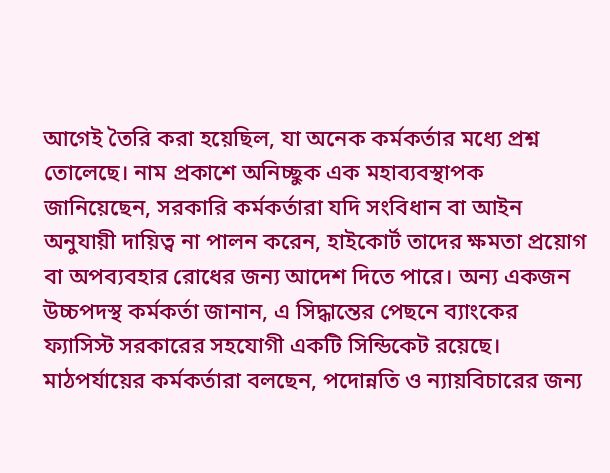আগেই তৈরি করা হয়েছিল, যা অনেক কর্মকর্তার মধ্যে প্রশ্ন তোলেছে। নাম প্রকাশে অনিচ্ছুক এক মহাব্যবস্থাপক জানিয়েছেন, সরকারি কর্মকর্তারা যদি সংবিধান বা আইন অনুযায়ী দায়িত্ব না পালন করেন, হাইকোর্ট তাদের ক্ষমতা প্রয়োগ বা অপব্যবহার রোধের জন্য আদেশ দিতে পারে। অন্য একজন উচ্চপদস্থ কর্মকর্তা জানান, এ সিদ্ধান্তের পেছনে ব্যাংকের ফ্যাসিস্ট সরকারের সহযোগী একটি সিন্ডিকেট রয়েছে। মাঠপর্যায়ের কর্মকর্তারা বলছেন, পদোন্নতি ও ন্যায়বিচারের জন্য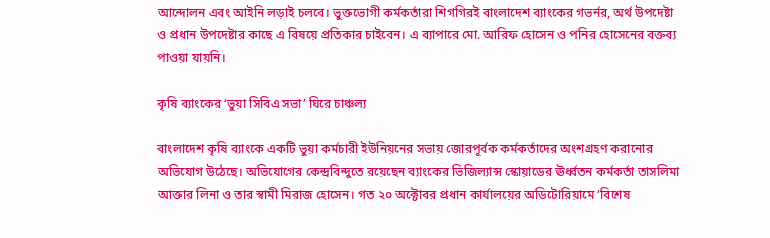আন্দোলন এবং আইনি লড়াই চলবে। ভুক্তভোগী কর্মকর্তারা শিগগিরই বাংলাদেশ ব্যাংকের গভর্নর, অর্থ উপদেষ্টা ও প্রধান উপদেষ্টার কাছে এ বিষয়ে প্রতিকার চাইবেন। এ ব্যাপারে মো. আরিফ হোসেন ও পনির হোসেনের বক্তব্য পাওয়া যায়নি।

কৃষি ব্যাংকের ‘ভুয়া সিবিএ সভা’ ঘিরে চাঞ্চল্য

বাংলাদেশ কৃষি ব্যাংকে একটি ভুয়া কর্মচারী ইউনিয়নের সভায় জোরপূর্বক কর্মকর্তাদের অংশগ্রহণ করানোর অভিযোগ উঠেছে। অভিযোগের কেন্দ্রবিন্দুতে রয়েছেন ব্যাংকের ভিজিল্যান্স স্কোয়াডের ঊর্ধ্বতন কর্মকর্তা তাসলিমা আক্তার লিনা ও তার স্বামী মিরাজ হোসেন। গত ২০ অক্টোবর প্রধান কার্যালয়ের অডিটোরিয়ামে ‘বিশেষ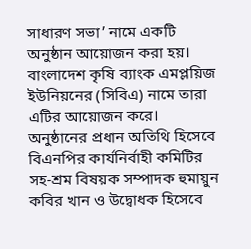সাধারণ সভা’ নামে একটি অনুষ্ঠান আয়োজন করা হয়। বাংলাদেশ কৃষি ব্যাংক এমপ্লয়িজ ইউনিয়নের (সিবিএ) নামে তারা এটির আয়োজন করে।  অনুষ্ঠানের প্রধান অতিথি হিসেবে বিএনপির কার্যনির্বাহী কমিটির সহ-শ্রম বিষয়ক সম্পাদক হুমায়ুন কবির খান ও উদ্বোধক হিসেবে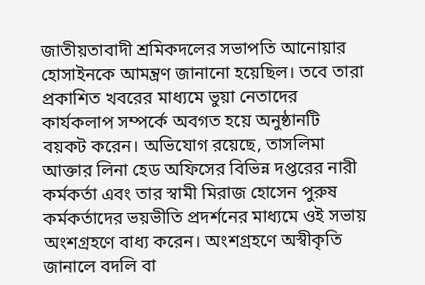জাতীয়তাবাদী শ্রমিকদলের সভাপতি আনোয়ার হোসাইনকে আমন্ত্রণ জানানো হয়েছিল। তবে তারা প্রকাশিত খবরের মাধ্যমে ভুয়া নেতাদের কার্যকলাপ সম্পর্কে অবগত হয়ে অনুষ্ঠানটি বয়কট করেন। অভিযোগ রয়েছে, তাসলিমা আক্তার লিনা হেড অফিসের বিভিন্ন দপ্তরের নারী কর্মকর্তা এবং তার স্বামী মিরাজ হোসেন পুরুষ কর্মকর্তাদের ভয়ভীতি প্রদর্শনের মাধ্যমে ওই সভায় অংশগ্রহণে বাধ্য করেন। অংশগ্রহণে অস্বীকৃতি জানালে বদলি বা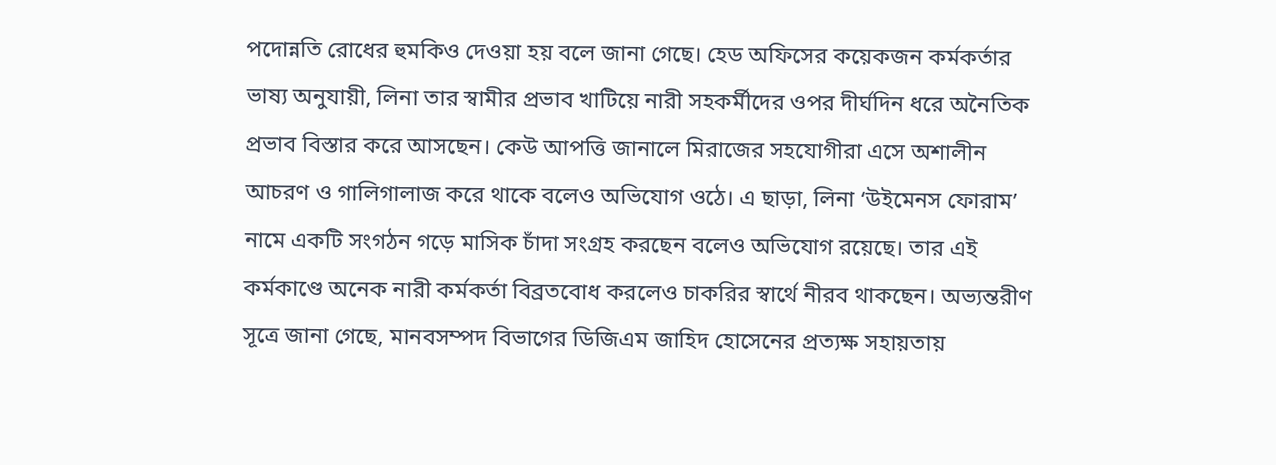পদোন্নতি রোধের হুমকিও দেওয়া হয় বলে জানা গেছে। হেড অফিসের কয়েকজন কর্মকর্তার ভাষ্য অনুযায়ী, লিনা তার স্বামীর প্রভাব খাটিয়ে নারী সহকর্মীদের ওপর দীর্ঘদিন ধরে অনৈতিক প্রভাব বিস্তার করে আসছেন। কেউ আপত্তি জানালে মিরাজের সহযোগীরা এসে অশালীন আচরণ ও গালিগালাজ করে থাকে বলেও অভিযোগ ওঠে। এ ছাড়া, লিনা ‘উইমেনস ফোরাম’ নামে একটি সংগঠন গড়ে মাসিক চাঁদা সংগ্রহ করছেন বলেও অভিযোগ রয়েছে। তার এই কর্মকাণ্ডে অনেক নারী কর্মকর্তা বিব্রতবোধ করলেও চাকরির স্বার্থে নীরব থাকছেন। অভ্যন্তরীণ সূত্রে জানা গেছে, মানবসম্পদ বিভাগের ডিজিএম জাহিদ হোসেনের প্রত্যক্ষ সহায়তায়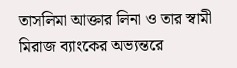তাসলিমা আক্তার লিনা ও তার স্বামী মিরাজ ব্যাংকের অভ্যন্তরে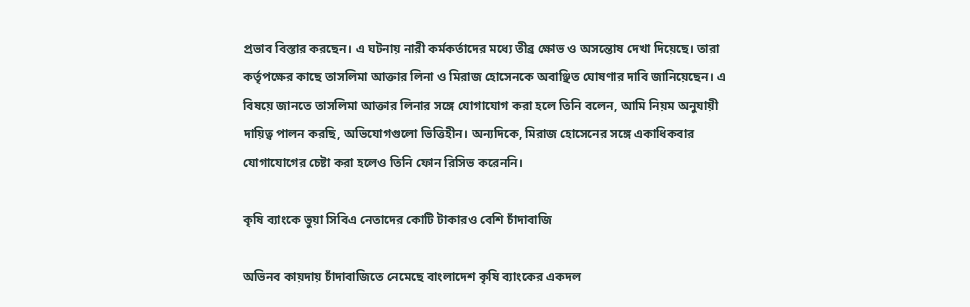প্রভাব বিস্তার করছেন। এ ঘটনায় নারী কর্মকর্তাদের মধ্যে তীব্র ক্ষোভ ও অসন্তোষ দেখা দিয়েছে। তারা কর্তৃপক্ষের কাছে তাসলিমা আক্তার লিনা ও মিরাজ হোসেনকে অবাঞ্ছিত ঘোষণার দাবি জানিয়েছেন। এ বিষয়ে জানতে তাসলিমা আক্তার লিনার সঙ্গে যোগাযোগ করা হলে তিনি বলেন, আমি নিয়ম অনুযায়ী দায়িত্ব পালন করছি, অভিযোগগুলো ভিত্তিহীন। অন্যদিকে, মিরাজ হোসেনের সঙ্গে একাধিকবার যোগাযোগের চেষ্টা করা হলেও তিনি ফোন রিসিভ করেননি।

কৃষি ব্যাংকে ভুয়া সিবিএ নেতাদের কোটি টাকারও বেশি চাঁদাবাজি

অভিনব কায়দায় চাঁদাবাজিতে নেমেছে বাংলাদেশ কৃষি ব্যাংকের একদল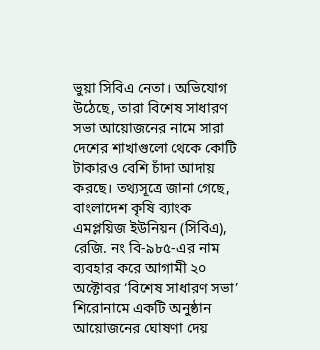ভুয়া সিবিএ নেতা। অভিযোগ উঠেছে, তারা বিশেষ সাধারণ সভা আয়োজনের নামে সারা দেশের শাখাগুলো থেকে কোটি টাকারও বেশি চাঁদা আদায় করছে। তথ্যসূত্রে জানা গেছে, বাংলাদেশ কৃষি ব্যাংক এমপ্লয়িজ ইউনিয়ন (সিবিএ), রেজি. নং বি-৯৮৫-এর নাম ব্যবহার করে আগামী ২০ অক্টোবর ‘বিশেষ সাধারণ সভা’ শিরোনামে একটি অনুষ্ঠান আয়োজনের ঘোষণা দেয়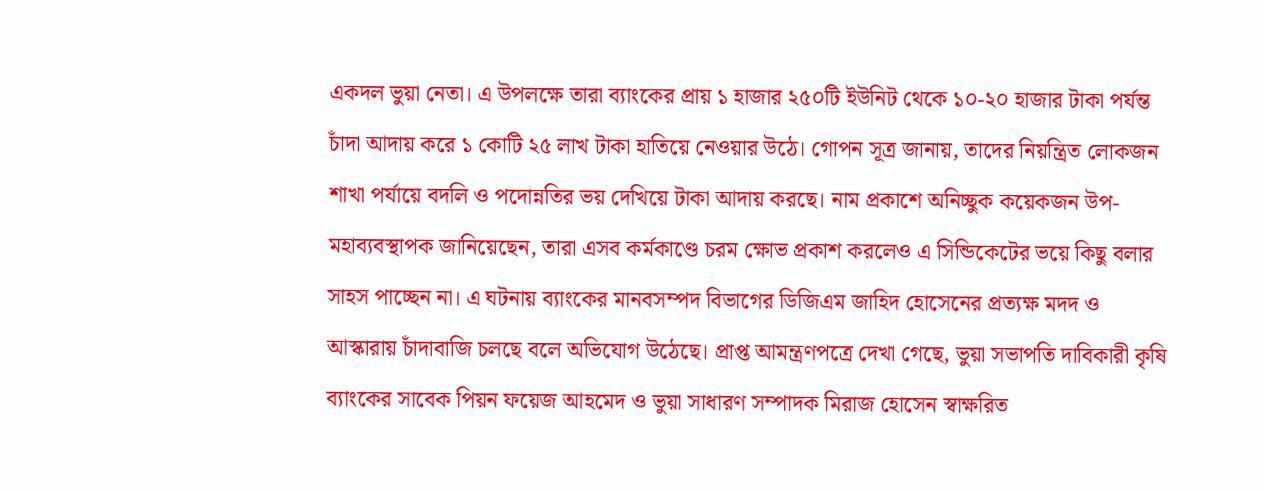একদল ভুয়া নেতা। এ উপলক্ষে তারা ব্যাংকের প্রায় ১ হাজার ২৫০টি ইউনিট থেকে ১০-২০ হাজার টাকা পর্যন্ত চাঁদা আদায় করে ১ কোটি ২৫ লাখ টাকা হাতিয়ে নেওয়ার উঠে। গোপন সূত্র জানায়, তাদের নিয়ন্ত্রিত লোকজন শাখা পর্যায়ে বদলি ও পদোন্নতির ভয় দেখিয়ে টাকা আদায় করছে। নাম প্রকাশে অনিচ্ছুক কয়েকজন উপ-মহাব্যবস্থাপক জানিয়েছেন, তারা এসব কর্মকাণ্ডে চরম ক্ষোভ প্রকাশ করলেও এ সিন্ডিকেটের ভয়ে কিছু বলার সাহস পাচ্ছেন না। এ ঘটনায় ব্যাংকের মানবসম্পদ বিভাগের ডিজিএম জাহিদ হোসেনের প্রত্যক্ষ মদদ ও আস্কারায় চাঁদাবাজি চলছে বলে অভিযোগ উঠেছে। প্রাপ্ত আমন্ত্রণপত্রে দেখা গেছে, ভুয়া সভাপতি দাবিকারী কৃষি ব্যাংকের সাবেক পিয়ন ফয়েজ আহমেদ ও ভুয়া সাধারণ সম্পাদক মিরাজ হোসেন স্বাক্ষরিত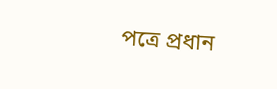পত্রে প্রধান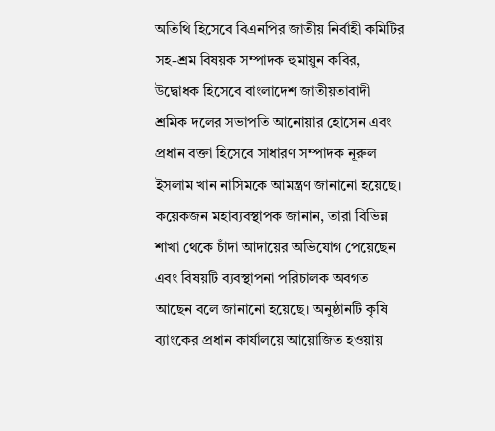অতিথি হিসেবে বিএনপির জাতীয় নির্বাহী কমিটির সহ-শ্রম বিষয়ক সম্পাদক হুমায়ুন কবির, উদ্বোধক হিসেবে বাংলাদেশ জাতীয়তাবাদী শ্রমিক দলের সভাপতি আনোয়ার হোসেন এবং প্রধান বক্তা হিসেবে সাধারণ সম্পাদক নূরুল ইসলাম খান নাসিমকে আমন্ত্রণ জানানো হয়েছে। কয়েকজন মহাব্যবস্থাপক জানান, তারা বিভিন্ন শাখা থেকে চাঁদা আদায়ের অভিযোগ পেয়েছেন এবং বিষয়টি ব্যবস্থাপনা পরিচালক অবগত আছেন বলে জানানো হয়েছে। অনুষ্ঠানটি কৃষি ব্যাংকের প্রধান কার্যালয়ে আয়োজিত হওয়ায়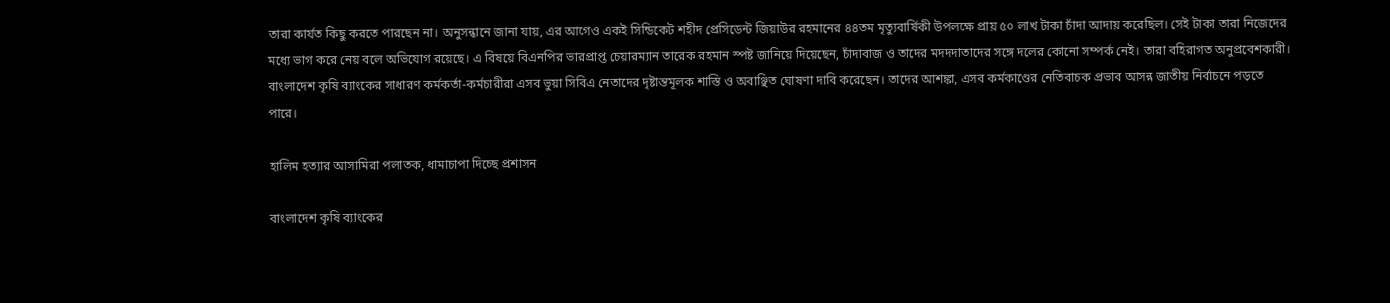তারা কার্যত কিছু করতে পারছেন না। অনুসন্ধানে জানা যায়, এর আগেও একই সিন্ডিকেট শহীদ প্রেসিডেন্ট জিয়াউর রহমানের ৪৪তম মৃত্যুবার্ষিকী উপলক্ষে প্রায় ৫০ লাখ টাকা চাঁদা আদায় করেছিল। সেই টাকা তারা নিজেদের মধ্যে ভাগ করে নেয় বলে অভিযোগ রয়েছে। এ বিষয়ে বিএনপির ভারপ্রাপ্ত চেয়ারম্যান তারেক রহমান স্পষ্ট জানিয়ে দিয়েছেন, চাঁদাবাজ ও তাদের মদদদাতাদের সঙ্গে দলের কোনো সম্পর্ক নেই। তারা বহিরাগত অনুপ্রবেশকারী। বাংলাদেশ কৃষি ব্যাংকের সাধারণ কর্মকর্তা-কর্মচারীরা এসব ভুয়া সিবিএ নেতাদের দৃষ্টান্তমূলক শাস্তি ও অবাঞ্ছিত ঘোষণা দাবি করেছেন। তাদের আশঙ্কা, এসব কর্মকাণ্ডের নেতিবাচক প্রভাব আসন্ন জাতীয় নির্বাচনে পড়তে পারে।

হালিম হত্যার আসামিরা পলাতক, ধামাচাপা দিচ্ছে প্রশাসন

বাংলাদেশ কৃষি ব্যাংকের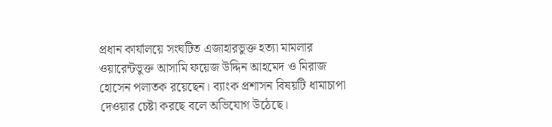প্রধান কার্যালয়ে সংঘটিত এজাহারভুক্ত হত্যা মামলার ওয়ারেন্টভুক্ত আসামি ফয়েজ উদ্দিন আহমেদ ও মিরাজ হোসেন পলাতক রয়েছেন। ব্যাংক প্রশাসন বিষয়টি ধামাচাপা দেওয়ার চেষ্টা করছে বলে অভিযোগ উঠেছে।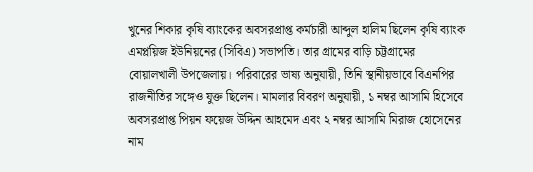খুনের শিকার কৃষি ব্যাংকের অবসরপ্রাপ্ত কর্মচারী আব্দুল হালিম ছিলেন কৃষি ব্যাংক এমপ্লয়িজ ইউনিয়নের (সিবিএ) সভাপতি। তার গ্রামের বাড়ি চট্টগ্রামের বোয়ালখালী উপজেলায়। পরিবারের ভাষ্য অনুযায়ী, তিনি স্থানীয়ভাবে বিএনপির রাজনীতির সঙ্গেও যুক্ত ছিলেন। মামলার বিবরণ অনুযায়ী, ১ নম্বর আসামি হিসেবে অবসরপ্রাপ্ত পিয়ন ফয়েজ উদ্দিন আহমেদ এবং ২ নম্বর আসামি মিরাজ হোসেনের নাম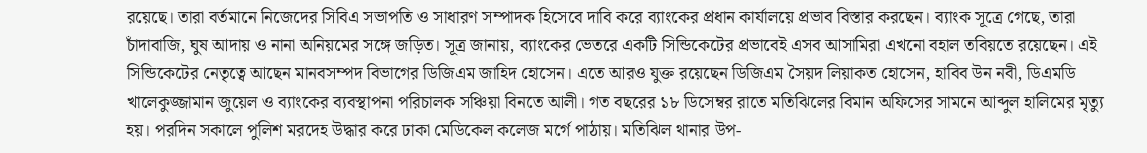রয়েছে। তারা বর্তমানে নিজেদের সিবিএ সভাপতি ও সাধারণ সম্পাদক হিসেবে দাবি করে ব্যাংকের প্রধান কার্যালয়ে প্রভাব বিস্তার করছেন। ব্যাংক সূত্রে গেছে, তারা চাঁদাবাজি, ঘুষ আদায় ও নানা অনিয়মের সঙ্গে জড়িত। সূত্র জানায়, ব্যাংকের ভেতরে একটি সিন্ডিকেটের প্রভাবেই এসব আসামিরা এখনো বহাল তবিয়তে রয়েছেন। এই সিন্ডিকেটের নেতৃত্বে আছেন মানবসম্পদ বিভাগের ডিজিএম জাহিদ হোসেন। এতে আরও যুক্ত রয়েছেন ডিজিএম সৈয়দ লিয়াকত হোসেন, হাবিব উন নবী, ডিএমডি খালেকুজ্জামান জুয়েল ও ব্যাংকের ব্যবস্থাপনা পরিচালক সঞ্চিয়া বিনতে আলী। গত বছরের ১৮ ডিসেম্বর রাতে মতিঝিলের বিমান অফিসের সামনে আব্দুল হালিমের মৃত্যু হয়। পরদিন সকালে পুলিশ মরদেহ উদ্ধার করে ঢাকা মেডিকেল কলেজ মর্গে পাঠায়। মতিঝিল থানার উপ-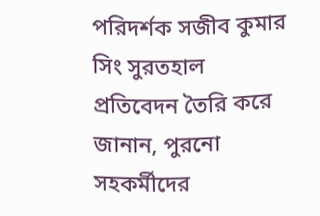পরিদর্শক সজীব কুমার সিং সুরতহাল প্রতিবেদন তৈরি করে জানান, পুরনো সহকর্মীদের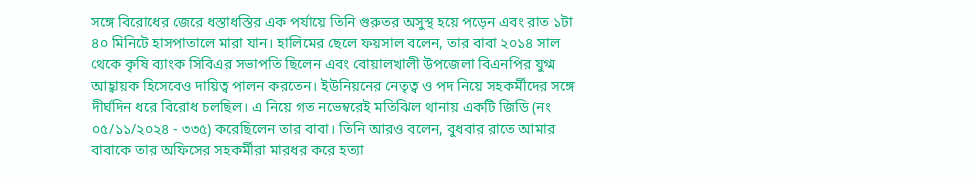সঙ্গে বিরোধের জেরে ধস্তাধস্তির এক পর্যায়ে তিনি গুরুতর অসুস্থ হয়ে পড়েন এবং রাত ১টা ৪০ মিনিটে হাসপাতালে মারা যান। হালিমের ছেলে ফয়সাল বলেন, তার বাবা ২০১৪ সাল থেকে কৃষি ব্যাংক সিবিএর সভাপতি ছিলেন এবং বোয়ালখালী উপজেলা বিএনপির যুগ্ম আহ্বায়ক হিসেবেও দায়িত্ব পালন করতেন। ইউনিয়নের নেতৃত্ব ও পদ নিয়ে সহকর্মীদের সঙ্গে দীর্ঘদিন ধরে বিরোধ চলছিল। এ নিয়ে গত নভেম্বরেই মতিঝিল থানায় একটি জিডি (নং ০৫/১১/২০২৪ - ৩৩৫) করেছিলেন তার বাবা। তিনি আরও বলেন, বুধবার রাতে আমার বাবাকে তার অফিসের সহকর্মীরা মারধর করে হত্যা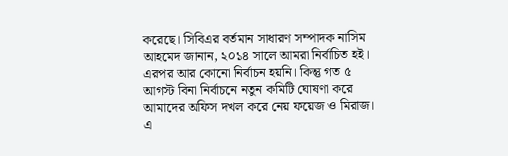করেছে। সিবিএর বর্তমান সাধারণ সম্পাদক নাসিম আহমেদ জানান, ২০১৪ সালে আমরা নির্বাচিত হই। এরপর আর কোনো নির্বাচন হয়নি। কিন্তু গত ৫ আগস্ট বিনা নির্বাচনে নতুন কমিটি ঘোষণা করে আমাদের অফিস দখল করে নেয় ফয়েজ ও মিরাজ। এ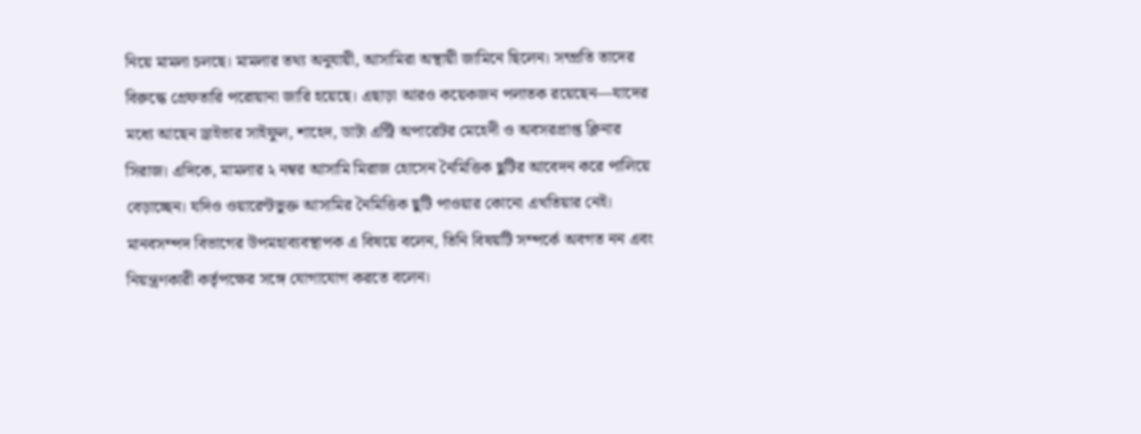নিয়ে মামলা চলছে। মামলার তথ্য অনুযায়ী, আসামিরা অস্থায়ী জামিনে ছিলেন। সম্প্রতি তাদের বিরুদ্ধে গ্রেফতারি পরোয়ানা জারি হয়েছে। এছাড়া আরও কয়েকজন পলাতক রয়েছেন—যাদের মধ্যে আছেন ড্রাইভার সাইফুল, শাহেদ, ডাটা এন্ট্রি অপারেটর মেহেদী ও অবসরপ্রাপ্ত ক্লিনার সিরাজ। এদিকে, মামলার ২ নম্বর আসামি মিরাজ হোসেন নৈমিত্তিক ছুটির আবেদন করে পালিয়ে বেড়াচ্ছেন। যদিও ওয়ারেন্টভুক্ত আসামির নৈমিত্তিক ছুটি পাওয়ার কোনো এখতিয়ার নেই। মানবসম্পদ বিভাগের উপমহাব্যবস্থাপক এ বিষয়ে বলেন, তিনি বিষয়টি সম্পর্কে অবগত নন এবং নিয়ন্ত্রণকারী কর্তৃপক্ষের সঙ্গে যোগাযোগ করতে বলেন।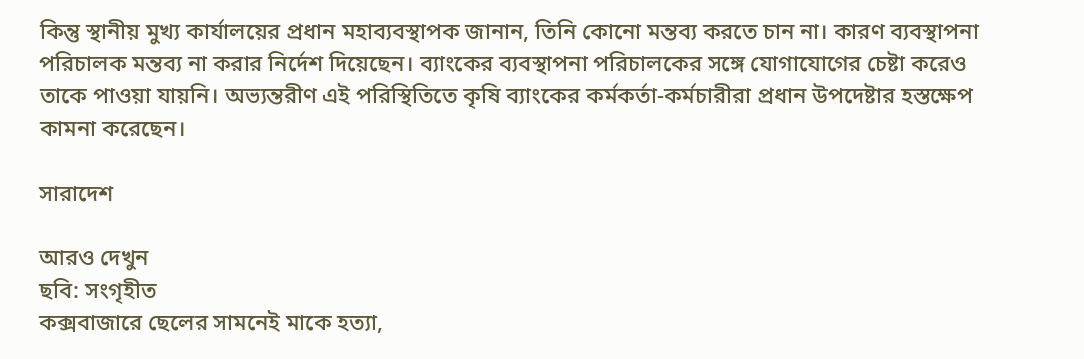কিন্তু স্থানীয় মুখ্য কার্যালয়ের প্রধান মহাব্যবস্থাপক জানান, তিনি কোনো মন্তব্য করতে চান না। কারণ ব্যবস্থাপনা পরিচালক মন্তব্য না করার নির্দেশ দিয়েছেন। ব্যাংকের ব্যবস্থাপনা পরিচালকের সঙ্গে যোগাযোগের চেষ্টা করেও তাকে পাওয়া যায়নি। অভ্যন্তরীণ এই পরিস্থিতিতে কৃষি ব্যাংকের কর্মকর্তা-কর্মচারীরা প্রধান উপদেষ্টার হস্তক্ষেপ কামনা করেছেন।

সারাদেশ

আরও দেখুন
ছবি: সংগৃহীত
কক্সবাজারে ছেলের সামনেই মাকে হত্যা,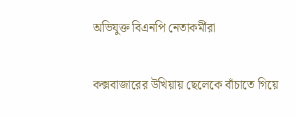অভিযুক্ত বিএনপি নেতাকর্মীরা

কক্সবাজারের উখিয়ায় ছেলেকে বাঁচাতে গিয়ে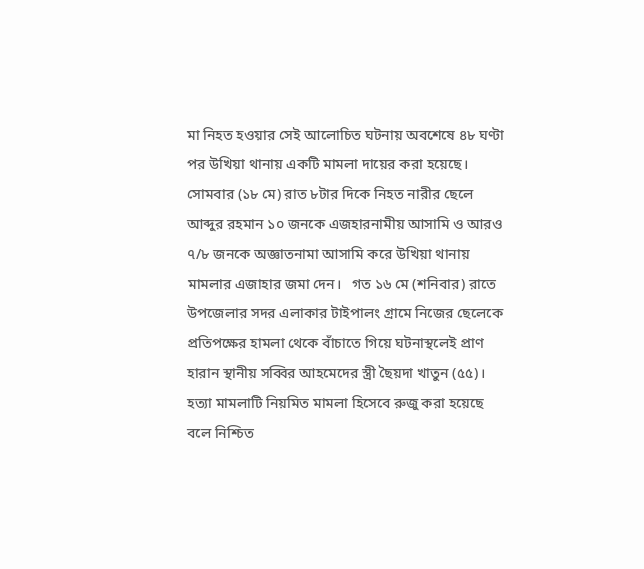মা নিহত হওয়ার সেই আলোচিত ঘটনায় অবশেষে ৪৮ ঘণ্টা পর উখিয়া থানায় একটি মামলা দায়ের করা হয়েছে।   সোমবার (১৮ মে) রাত ৮টার দিকে নিহত নারীর ছেলে আব্দুর রহমান ১০ জনকে এজহারনামীয় আসামি ও আরও ৭/৮ জনকে অজ্ঞাতনামা আসামি করে উখিয়া থানায় মামলার এজাহার জমা দেন।   গত ১৬ মে (শনিবার) রাতে উপজেলার সদর এলাকার টাইপালং গ্রামে নিজের ছেলেকে প্রতিপক্ষের হামলা থেকে বাঁচাতে গিয়ে ঘটনাস্থলেই প্রাণ হারান স্থানীয় সব্বির আহমেদের স্ত্রী ছৈয়দা খাতুন (৫৫)।   হত্যা মামলাটি নিয়মিত মামলা হিসেবে রুজু করা হয়েছে বলে নিশ্চিত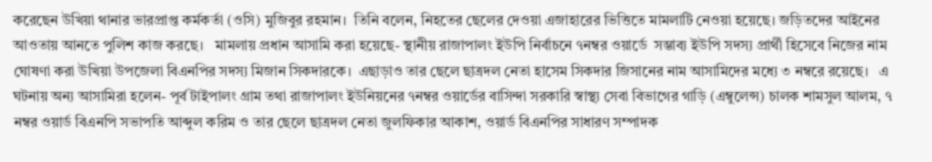করেছেন উখিয়া থানার ভারপ্রাপ্ত কর্মকর্তা (ওসি) মুজিবুর রহমান।  তিনি বলেন, নিহতের ছেলের দেওয়া এজাহারের ভিত্তিতে মামলাটি নেওয়া হয়েছে। জড়িতদের আইনের আওতায় আনতে পুলিশ কাজ করছে।   মামলায় প্রধান আসামি করা হয়েছে- স্থানীয় রাজাপালং ইউপি নির্বাচনে ৭নম্বর ওয়ার্ডে  সম্ভাব্য ইউপি সদস্য প্রার্থী হিসেবে নিজের নাম ঘোষণা করা উখিয়া উপজেলা বিএনপির সদস্য মিজান সিকদারকে।  এছাড়াও তার ছেলে ছাত্রদল নেতা হাসেম সিকদার জিসানের নাম আসামিদের মধ্যে ৩ নম্বরে রয়েছে।   এ ঘটনায় অন্য আসামিরা হলেন- পূর্ব টাইপালং গ্রাম তথা রাজাপালং ইউনিয়নের ৭নম্বর ওয়ার্ডের বাসিন্দা সরকারি স্বাস্থ্য সেবা বিভাগের গাড়ি (এম্বুলেন্স) চালক শামসুল আলম, ৭ নম্বর ওয়ার্ড বিএনপি সভাপতি আব্দুল করিম ও তার ছেলে ছাত্রদল নেতা জুলফিকার আকাশ, ওয়ার্ড বিএনপির সাধারণ সম্পাদক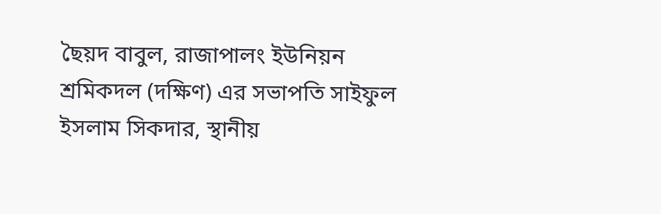ছৈয়দ বাবুল, রাজাপালং ইউনিয়ন শ্রমিকদল (দক্ষিণ) এর সভাপতি সাইফুল ইসলাম সিকদার, স্থানীয়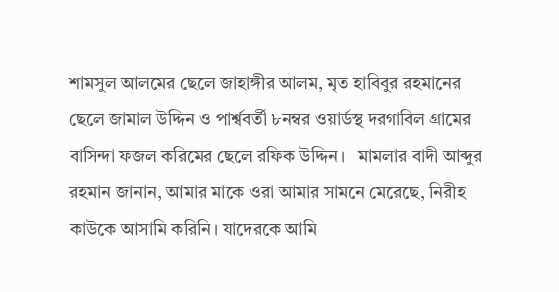শামসুল আলমের ছেলে জাহাঙ্গীর আলম, মৃত হাবিবুর রহমানের ছেলে জামাল উদ্দিন ও পার্শ্ববর্তী ৮নম্বর ওয়ার্ডস্থ দরগাবিল গ্রামের বাসিন্দা ফজল করিমের ছেলে রফিক উদ্দিন।   মামলার বাদী আব্দুর রহমান জানান, আমার মাকে ওরা আমার সামনে মেরেছে, নিরীহ কাউকে আসামি করিনি। যাদেরকে আমি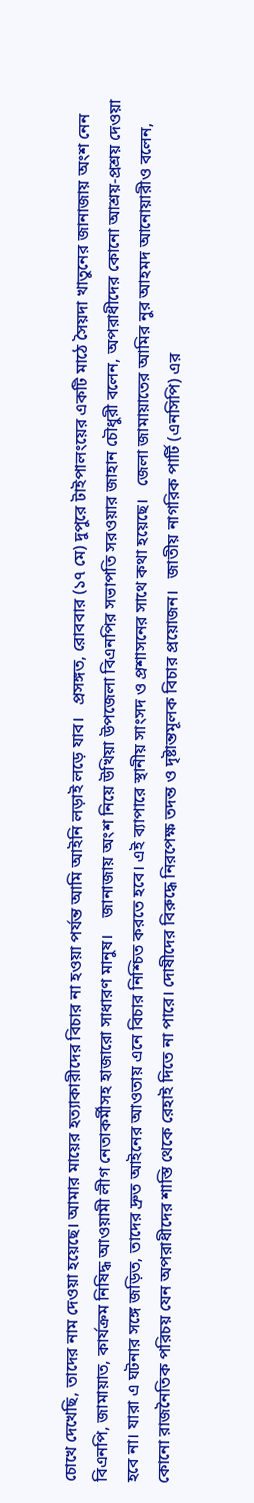চোখে দেখেছি, তাদের নাম দেওয়া হয়েছে। আমার মায়ের হত্যাকারীদের বিচার না হওয়া পর্যন্ত আমি আইনি লড়াই লড়ে যাব।   প্রসঙ্গত, রোববার (১৭ মে) দুপুরে টাইপালংয়ের একটি মাঠে সৈয়দা খাতুনের জানাজায় অংশ নেন বিএনপি, জামায়াত, কার্যক্রম নিষিদ্ধ আওয়ামী লীগ নেতাকর্মীসহ হাজারো সাধারণ মানুষ।    জানাজায় অংশ নিয়ে উখিয়া উপজেলা বিএনপির সভাপতি সরওয়ার জাহান চৌধুরী বলেন, অপরাধীদের কোনো আশ্রয়-প্রশ্রয় দেওয়া হবে না। যারা এ ঘটনার সঙ্গে জড়িত, তাদের দ্রুত আইনের আওতায় এনে বিচার নিশ্চিত করতে হবে। এই ব্যাপারে স্থানীয় সাংসদ ও প্রশাসনের সাথে কথা হয়েছে।   জেলা জামায়াতের আমির নুর আহমদ আনোয়ারীও বলেন, কোনো রাজনৈতিক পরিচয় যেন অপরাধীদের শাস্তি থেকে রেহাই দিতে না পারে। দোষীদের বিরুদ্ধে নিরপেক্ষ তদন্ত ও দৃষ্টান্তমূলক বিচার প্রয়োজন।   জাতীয় নাগরিক পার্টি (এনসিপি) এর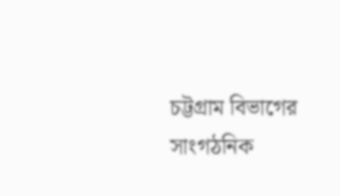চট্টগ্রাম বিভাগের সাংগঠনিক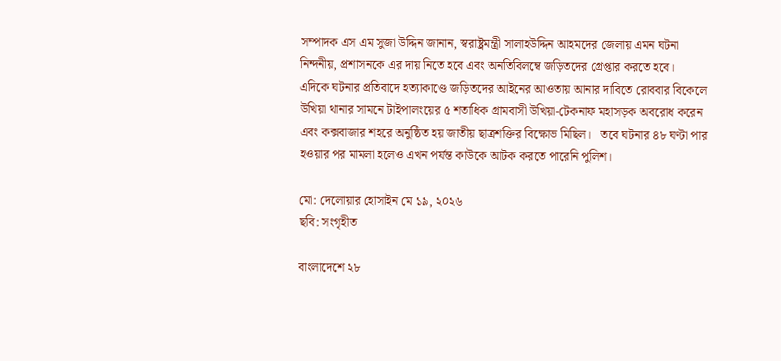সম্পাদক এস এম সুজা উদ্দিন জানান, স্বরাষ্ট্রমন্ত্রী সালাহউদ্দিন আহমদের জেলায় এমন ঘটনা নিন্দনীয়, প্রশাসনকে এর দায় নিতে হবে এবং অনতিবিলম্বে জড়িতদের গ্রেপ্তার করতে হবে।   এদিকে ঘটনার প্রতিবাদে হত্যাকাণ্ডে জড়িতদের আইনের আওতায় আনার দাবিতে রোববার বিকেলে উখিয়া থানার সামনে টাইপালংয়ের ৫ শতাধিক গ্রামবাসী উখিয়া-টেকনাফ মহাসড়ক অবরোধ করেন এবং কক্সবাজার শহরে অনুষ্ঠিত হয় জাতীয় ছাত্রশক্তির বিক্ষোভ মিছিল।   তবে ঘটনার ৪৮ ঘণ্টা পার হওয়ার পর মামলা হলেও এখন পর্যন্ত কাউকে আটক করতে পারেনি পুলিশ।

মো: দেলোয়ার হোসাইন মে ১৯, ২০২৬
ছবি: সংগৃহীত

বাংলাদেশে ২৮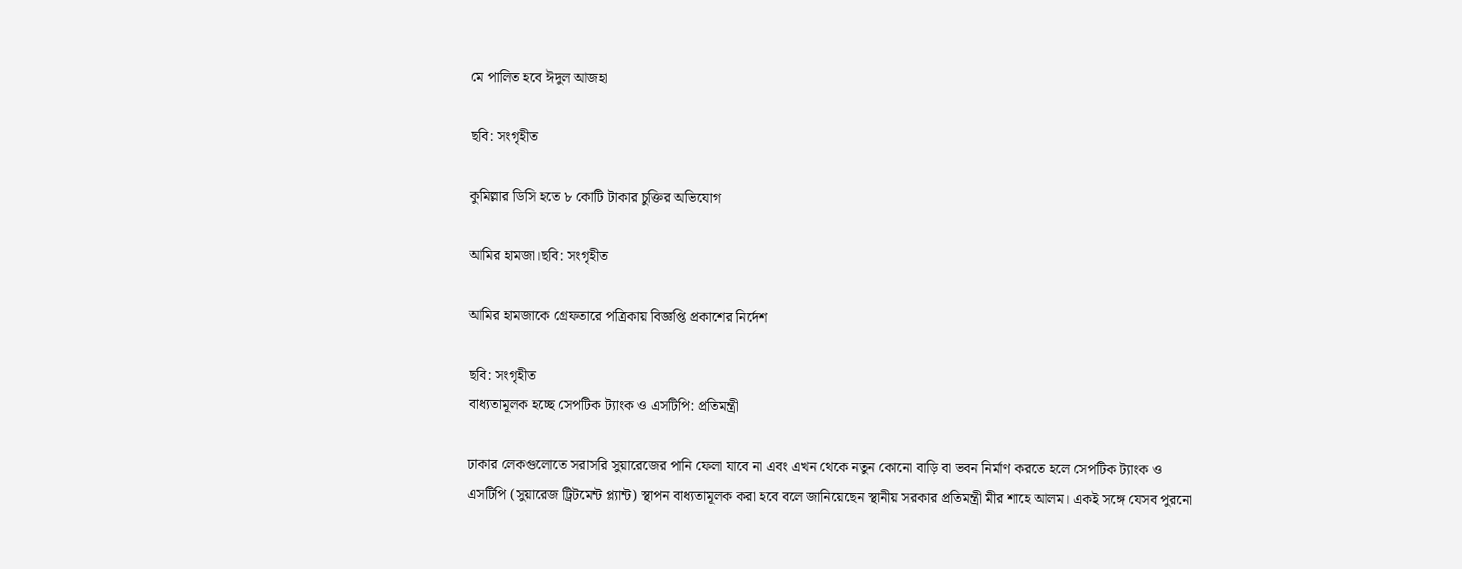মে পালিত হবে ঈদুল আজহা

ছবি: সংগৃহীত

কুমিল্লার ডিসি হতে ৮ কোটি টাকার চুক্তির অভিযোগ

আমির হামজা।ছবি: সংগৃহীত

আমির হামজাকে গ্রেফতারে পত্রিকায় বিজ্ঞপ্তি প্রকাশের নির্দেশ

ছবি: সংগৃহীত
বাধ্যতামূলক হচ্ছে সেপটিক ট্যাংক ও এসটিপি: প্রতিমন্ত্রী

ঢাকার লেকগুলোতে সরাসরি সুয়ারেজের পানি ফেলা যাবে না এবং এখন থেকে নতুন কোনো বাড়ি বা ভবন নির্মাণ করতে হলে সেপটিক ট্যাংক ও এসটিপি (সুয়ারেজ ট্রিটমেন্ট প্ল্যান্ট) স্থাপন বাধ্যতামূলক করা হবে বলে জানিয়েছেন স্থানীয় সরকার প্রতিমন্ত্রী মীর শাহে আলম। একই সঙ্গে যেসব পুরনো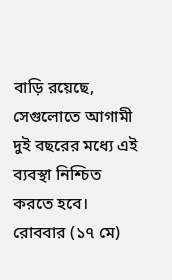বাড়ি রয়েছে, সেগুলোতে আগামী দুই বছরের মধ্যে এই ব্যবস্থা নিশ্চিত করতে হবে। রোববার (১৭ মে)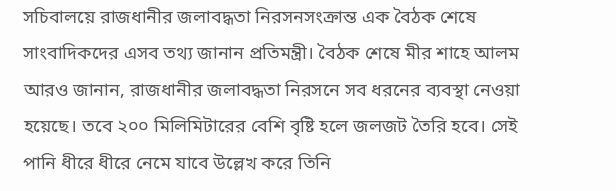সচিবালয়ে রাজধানীর জলাবদ্ধতা নিরসনসংক্রান্ত এক বৈঠক শেষে সাংবাদিকদের এসব তথ্য জানান প্রতিমন্ত্রী। বৈঠক শেষে মীর শাহে আলম আরও জানান, রাজধানীর জলাবদ্ধতা নিরসনে সব ধরনের ব্যবস্থা নেওয়া হয়েছে। তবে ২০০ মিলিমিটারের বেশি বৃষ্টি হলে জলজট তৈরি হবে। সেই পানি ধীরে ধীরে নেমে যাবে উল্লেখ করে তিনি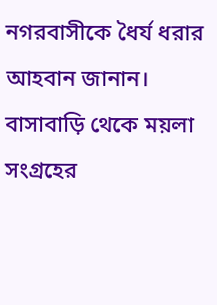নগরবাসীকে ধৈর্য ধরার আহবান জানান। বাসাবাড়ি থেকে ময়লা সংগ্রহের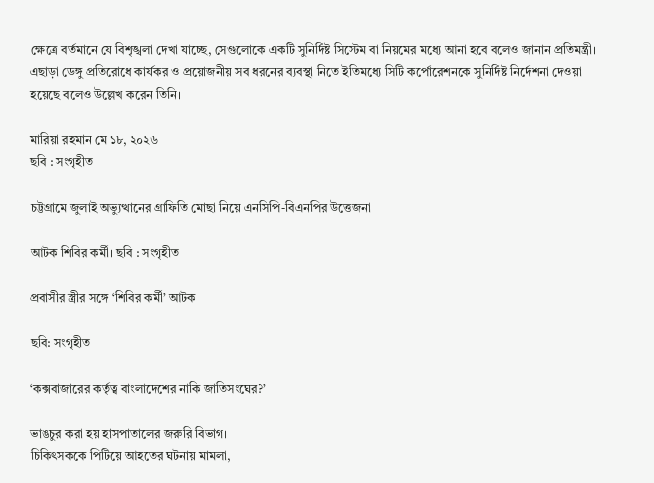ক্ষেত্রে বর্তমানে যে বিশৃঙ্খলা দেখা যাচ্ছে, সেগুলোকে একটি সুনির্দিষ্ট সিস্টেম বা নিয়মের মধ্যে আনা হবে বলেও জানান প্রতিমন্ত্রী।  এছাড়া ডেঙ্গু প্রতিরোধে কার্যকর ও প্রয়োজনীয় সব ধরনের ব্যবস্থা নিতে ইতিমধ্যে সিটি কর্পোরেশনকে সুনির্দিষ্ট নির্দেশনা দেওয়া হয়েছে বলেও উল্লেখ করেন তিনি।

মারিয়া রহমান মে ১৮, ২০২৬
ছবি : সংগৃহীত

চট্টগ্রামে জুলাই অভ্যুত্থানের গ্রাফিতি মোছা নিয়ে এনসিপি-বিএনপির উত্তেজনা

আটক শিবির কর্মী। ছবি : সংগৃহীত

প্রবাসীর স্ত্রীর সঙ্গে ‘শিবির কর্মী’ আটক

ছবি: সংগৃহীত

‘কক্সবাজারের কর্তৃত্ব বাংলাদেশের নাকি জাতিসংঘের?’

ভাঙচুর করা হয় হাসপাতালের জরুরি বিভাগ।
চিকিৎসককে পিটিয়ে আহতের ঘটনায় মামলা,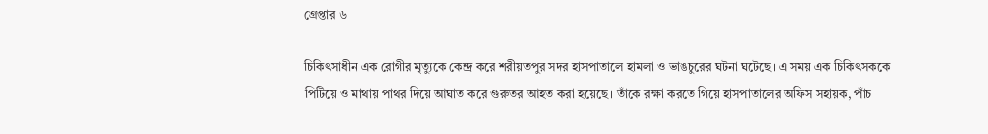গ্রেপ্তার ৬

চিকিৎসাধীন এক রোগীর মৃত্যুকে কেন্দ্র করে শরীয়তপুর সদর হাসপাতালে হামলা ও ভাঙচুরের ঘটনা ঘটেছে। এ সময় এক চিকিৎসককে পিটিয়ে ও মাথায় পাথর দিয়ে আঘাত করে গুরুতর আহত করা হয়েছে। তাঁকে রক্ষা করতে গিয়ে হাসপাতালের অফিস সহায়ক, পাঁচ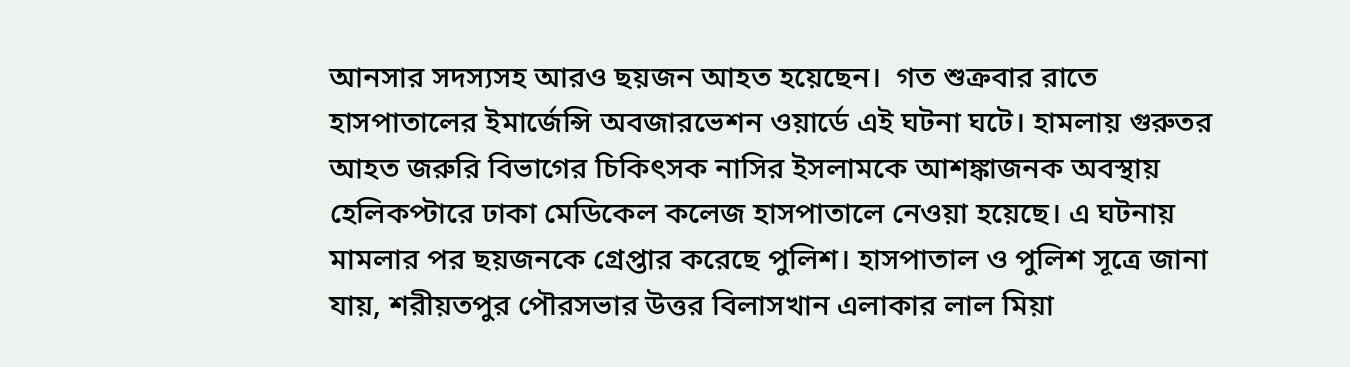আনসার সদস্যসহ আরও ছয়জন আহত হয়েছেন।  গত শুক্রবার রাতে হাসপাতালের ইমার্জেন্সি অবজারভেশন ওয়ার্ডে এই ঘটনা ঘটে। হামলায় গুরুতর আহত জরুরি বিভাগের চিকিৎসক নাসির ইসলামকে আশঙ্কাজনক অবস্থায় হেলিকপ্টারে ঢাকা মেডিকেল কলেজ হাসপাতালে নেওয়া হয়েছে। এ ঘটনায় মামলার পর ছয়জনকে গ্রেপ্তার করেছে পুলিশ। হাসপাতাল ও পুলিশ সূত্রে জানা যায়, শরীয়তপুর পৌরসভার উত্তর বিলাসখান এলাকার লাল মিয়া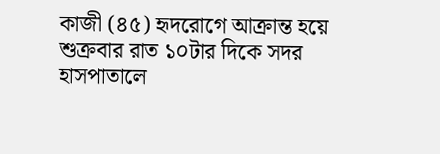কাজী (৪৫) হৃদরোগে আক্রান্ত হয়ে শুক্রবার রাত ১০টার দিকে সদর হাসপাতালে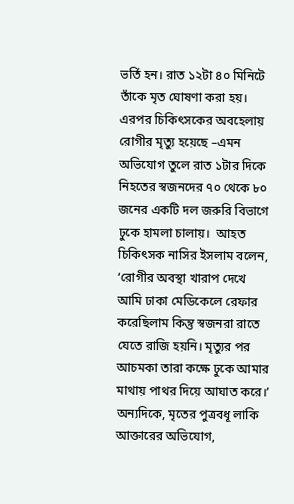ভর্তি হন। রাত ১২টা ৪০ মিনিটে তাঁকে মৃত ঘোষণা করা হয়। এরপর চিকিৎসকের অবহেলায় রোগীর মৃত্যু হয়েছে –এমন অভিযোগ তুলে রাত ১টার দিকে নিহতের স্বজনদের ৭০ থেকে ৮০ জনের একটি দল জরুরি বিভাগে ঢুকে হামলা চালায়।  আহত চিকিৎসক নাসির ইসলাম বলেন, ‘রোগীর অবস্থা খারাপ দেখে আমি ঢাকা মেডিকেলে রেফার করেছিলাম কিন্তু স্বজনরা রাতে যেতে রাজি হয়নি। মৃত্যুর পর আচমকা তারা কক্ষে ঢুকে আমার মাথায় পাথর দিয়ে আঘাত করে।’   অন্যদিকে, মৃতের পুত্রবধূ লাকি আক্তারের অভিযোগ,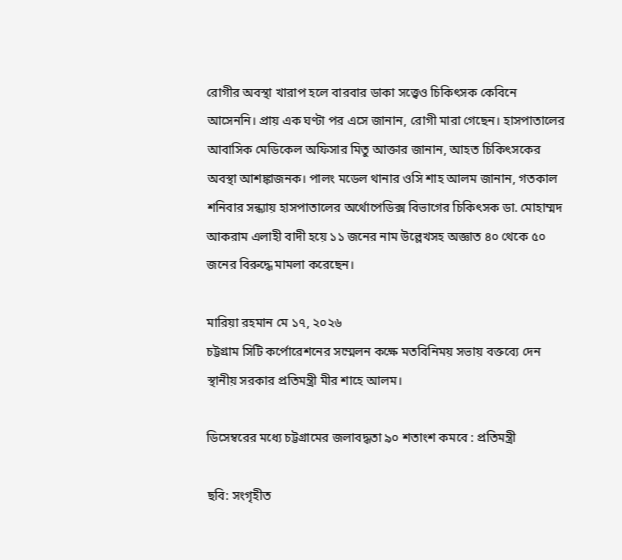রোগীর অবস্থা খারাপ হলে বারবার ডাকা সত্ত্বেও চিকিৎসক কেবিনে আসেননি। প্রায় এক ঘণ্টা পর এসে জানান, রোগী মারা গেছেন। হাসপাতালের আবাসিক মেডিকেল অফিসার মিতু আক্তার জানান, আহত চিকিৎসকের অবস্থা আশঙ্কাজনক। পালং মডেল থানার ওসি শাহ আলম জানান, গতকাল শনিবার সন্ধ্যায় হাসপাতালের অর্থোপেডিক্স বিভাগের চিকিৎসক ডা. মোহাম্মদ আকরাম এলাহী বাদী হয়ে ১১ জনের নাম উল্লেখসহ অজ্ঞাত ৪০ থেকে ৫০ জনের বিরুদ্ধে মামলা করেছেন।

মারিয়া রহমান মে ১৭, ২০২৬
চট্টগ্রাম সিটি কর্পোরেশনের সম্মেলন কক্ষে মতবিনিময় সভায় বক্তব্যে দেন স্থানীয় সরকার প্রতিমন্ত্রী মীর শাহে আলম।

ডিসেম্বরের মধ্যে চট্টগ্রামের জলাবদ্ধতা ৯০ শতাংশ কমবে : প্রতিমন্ত্রী

ছবি: সংগৃহীত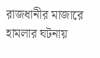রাজধানীর মাজারে হামলার ঘটনায়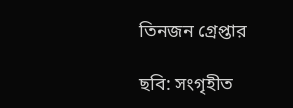তিনজন গ্রেপ্তার

ছবি: সংগৃহীত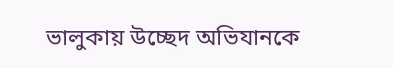ভালুকায় উচ্ছেদ অভিযানকে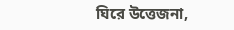ঘিরে উত্তেজনা,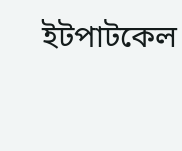ইটপাটকেল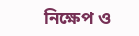নিক্ষেপ ও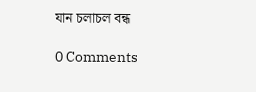যান চলাচল বন্ধ

0 Comments